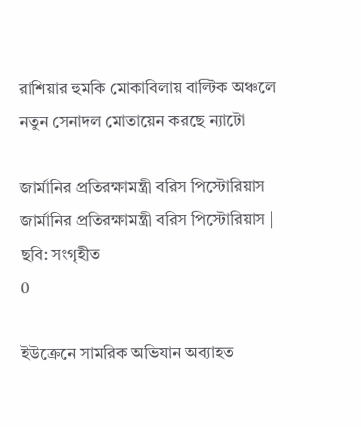রাশিয়ার হুমকি মোকাবিলায় বাল্টিক অঞ্চলে নতুন সেনাদল মোতায়েন করছে ন্যাটো

জার্মানির প্রতিরক্ষামন্ত্রী বরিস পিস্টোরিয়াস
জার্মানির প্রতিরক্ষামন্ত্রী বরিস পিস্টোরিয়াস | ছবি: সংগৃহীত
0

ইউক্রেনে সামরিক অভিযান অব্যাহত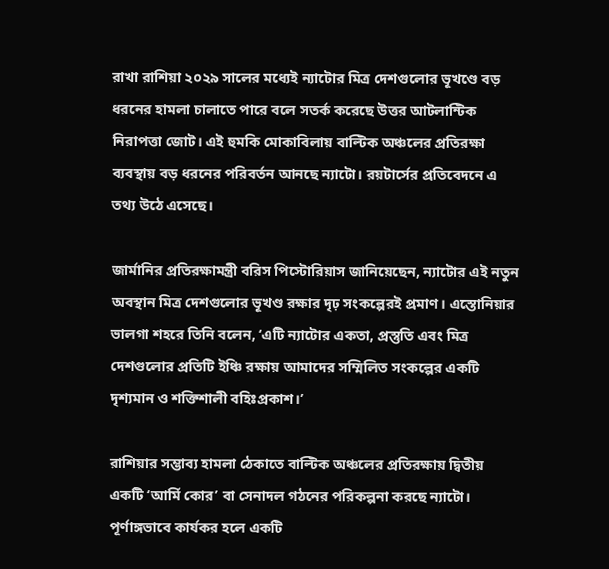রাখা রাশিয়া ২০২৯ সালের মধ্যেই ন্যাটোর মিত্র দেশগুলোর ভূখণ্ডে বড় ধরনের হামলা চালাতে পারে বলে সতর্ক করেছে উত্তর আটলান্টিক নিরাপত্তা জোট। এই হুমকি মোকাবিলায় বাল্টিক অঞ্চলের প্রতিরক্ষা ব্যবস্থায় বড় ধরনের পরিবর্তন আনছে ন্যাটো। রয়টার্সের প্রতিবেদনে এ তথ্য উঠে এসেছে।

জার্মানির প্রতিরক্ষামন্ত্রী বরিস পিস্টোরিয়াস জানিয়েছেন, ন্যাটোর এই নতুন অবস্থান মিত্র দেশগুলোর ভূখণ্ড রক্ষার দৃঢ় সংকল্পেরই প্রমাণ। এস্তোনিয়ার ভালগা শহরে তিনি বলেন, ‘এটি ন্যাটোর একতা, প্রস্তুতি এবং মিত্র দেশগুলোর প্রতিটি ইঞ্চি রক্ষায় আমাদের সম্মিলিত সংকল্পের একটি দৃশ্যমান ও শক্তিশালী বহিঃপ্রকাশ।’

রাশিয়ার সম্ভাব্য হামলা ঠেকাতে বাল্টিক অঞ্চলের প্রতিরক্ষায় দ্বিতীয় একটি ‘আর্মি কোর’ বা সেনাদল গঠনের পরিকল্পনা করছে ন্যাটো। পূর্ণাঙ্গভাবে কার্যকর হলে একটি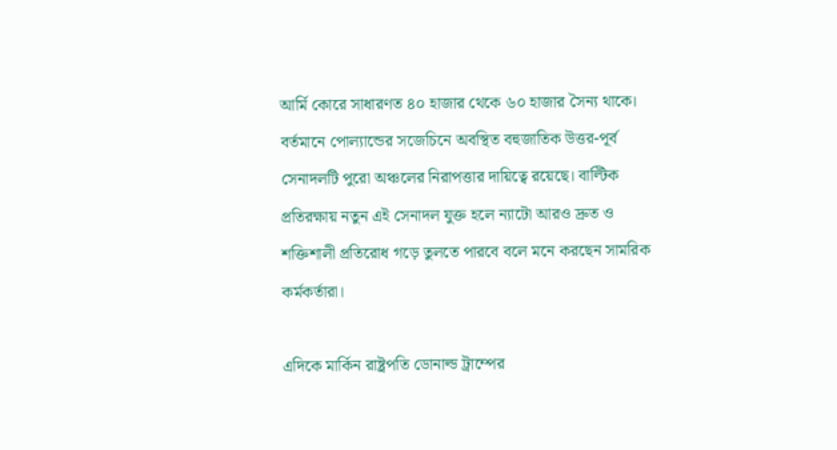আর্মি কোরে সাধারণত ৪০ হাজার থেকে ৬০ হাজার সৈন্য থাকে। বর্তমানে পোল্যান্ডের সজেচিনে অবস্থিত বহুজাতিক উত্তর-পূর্ব সেনাদলটি পুরো অঞ্চলের নিরাপত্তার দায়িত্বে রয়েছে। বাল্টিক প্রতিরক্ষায় নতুন এই সেনাদল যুক্ত হলে ন্যাটো আরও দ্রুত ও শক্তিশালী প্রতিরোধ গড়ে তুলতে পারবে বলে মনে করছেন সামরিক কর্মকর্তারা।

এদিকে মার্কিন রাষ্ট্রপতি ডোনাল্ড ট্রাম্পের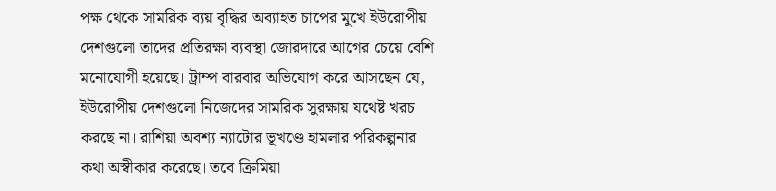পক্ষ থেকে সামরিক ব্যয় বৃদ্ধির অব্যাহত চাপের মুখে ইউরোপীয় দেশগুলো তাদের প্রতিরক্ষা ব্যবস্থা জোরদারে আগের চেয়ে বেশি মনোযোগী হয়েছে। ট্রাম্প বারবার অভিযোগ করে আসছেন যে, ইউরোপীয় দেশগুলো নিজেদের সামরিক সুরক্ষায় যথেষ্ট খরচ করছে না। রাশিয়া অবশ্য ন্যাটোর ভূখণ্ডে হামলার পরিকল্পনার কথা অস্বীকার করেছে। তবে ক্রিমিয়া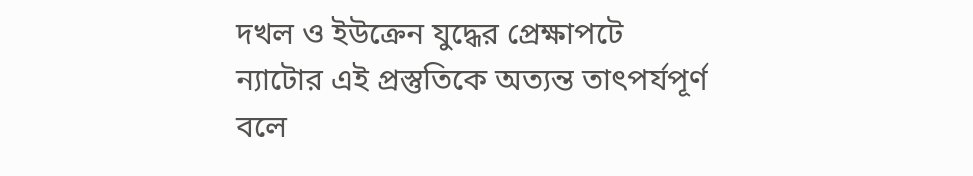দখল ও ইউক্রেন যুদ্ধের প্রেক্ষাপটে ন্যাটোর এই প্রস্তুতিকে অত্যন্ত তাৎপর্যপূর্ণ বলে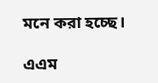মনে করা হচ্ছে।

এএম